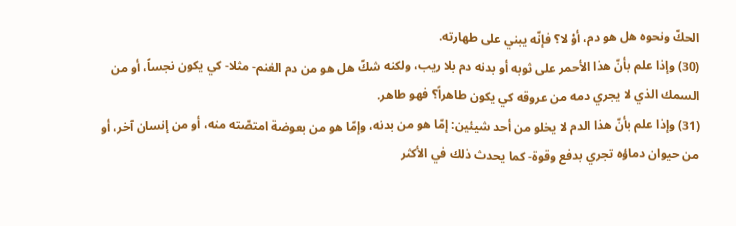الحكّ ونحوه هل هو دم، أوْ لا؟ فإنّه يبني على طهارته.
(30) وإذا علم بأنّ هذا الأحمر على ثوبه أو بدنه دم بلا ريب، ولكنه شكّ هل هو من دم الغنم- مثلا- كي يكون نجساً، أو من السمك الذي لا يجري دمه من عروقه كي يكون طاهراً؟ فهو طاهر.
(31) وإذا علم بأنّ هذا الدم لا يخلو من أحد شيئين: إمّا هو من بدنه، وإمّا هو من بعوضة امتصّته منه، أو من إنسان آخر، أو من حيوان دماؤه تجري بدفع وقوة- كما يحدث ذلك في الأكثر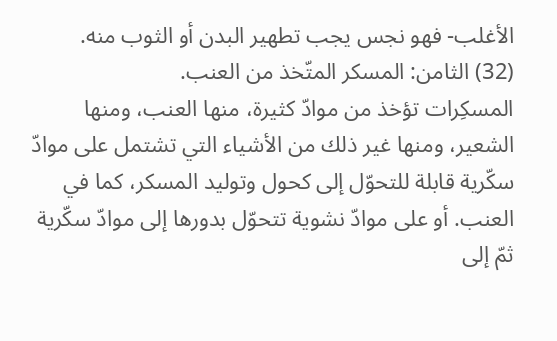الأغلب- فهو نجس يجب تطهير البدن أو الثوب منه.
(32) الثامن: المسكر المتّخذ من العنب.
المسكِرات تؤخذ من موادّ كثيرة، منها العنب، ومنها الشعير، ومنها غير ذلك من الأشياء التي تشتمل على موادّ سكّرية قابلة للتحوّل إلى كحول وتوليد المسكر، كما في العنب. أو على موادّ نشوية تتحوّل بدورها إلى موادّ سكّرية ثمّ إلى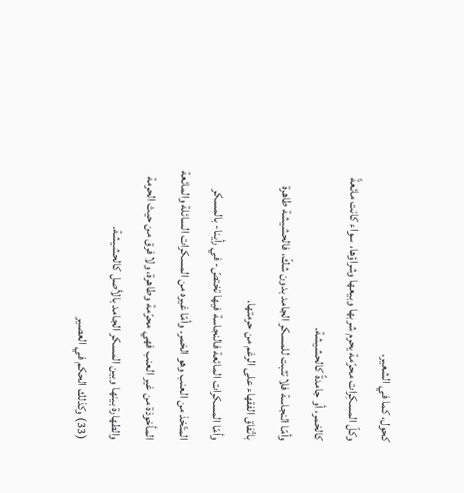كحول، كما في الشعير.
وكلّ المسكِرات محرّمة يحرم شربها وبيعها وشراؤها، سواء كانت مائعةً كالخمر، أو جامدةً كالحشيشة.
وأمّا النجاسة فلا تثبت للمسكر الجامد بدون شكّ، فالحشيشة طاهرة باتّفاق الفقهاء على الرغم من حرمتها.
وأمّا المسكرات المائعة فالنجاسة فيها تختصّ- في رأينا- بالمسكر المتّخذ من العنب وهو الخمر. وأمّا غيره من المسكرات السائلة والمائعة المأخوذة من غير العنب فهي محرّمة وطاهرة، ولا فرق من حيث الحرمة والطهارة بينها وبين المسكر الجامد بالأصل كالحشيشة.
(33) وكذلك الحكم في العصير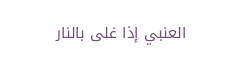العنبي إذا غلى بالنار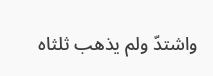واشتدّ ولم يذهب ثلثاه